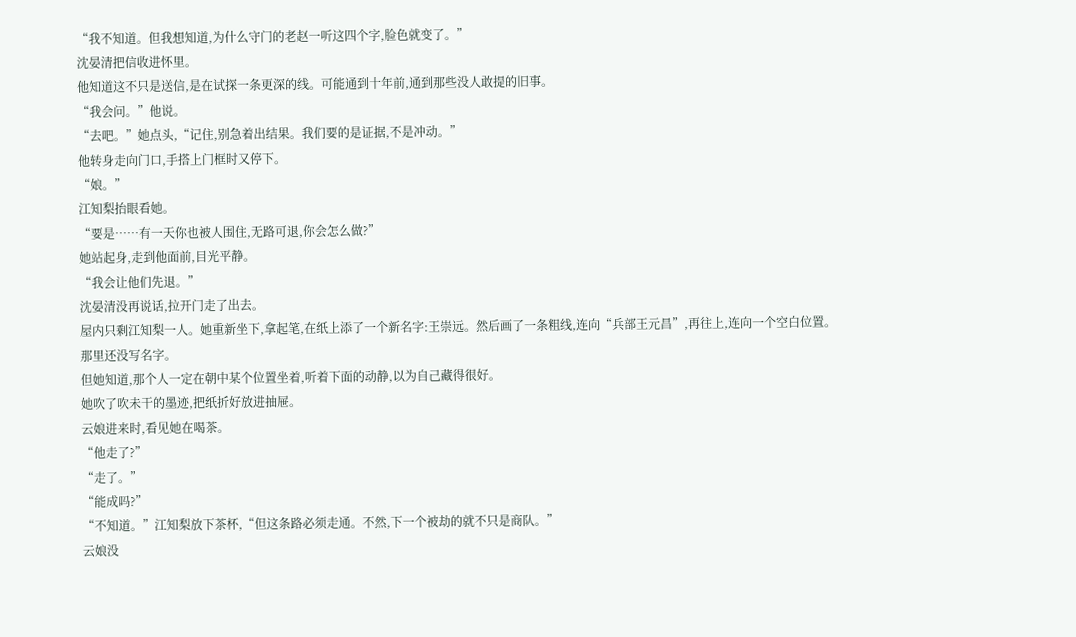“我不知道。但我想知道,为什么守门的老赵一听这四个字,脸色就变了。”
沈晏清把信收进怀里。
他知道这不只是送信,是在试探一条更深的线。可能通到十年前,通到那些没人敢提的旧事。
“我会问。”他说。
“去吧。”她点头,“记住,别急着出结果。我们要的是证据,不是冲动。”
他转身走向门口,手搭上门框时又停下。
“娘。”
江知梨抬眼看她。
“要是……有一天你也被人围住,无路可退,你会怎么做?”
她站起身,走到他面前,目光平静。
“我会让他们先退。”
沈晏清没再说话,拉开门走了出去。
屋内只剩江知梨一人。她重新坐下,拿起笔,在纸上添了一个新名字:王崇远。然后画了一条粗线,连向“兵部王元昌”,再往上,连向一个空白位置。
那里还没写名字。
但她知道,那个人一定在朝中某个位置坐着,听着下面的动静,以为自己藏得很好。
她吹了吹未干的墨迹,把纸折好放进抽屉。
云娘进来时,看见她在喝茶。
“他走了?”
“走了。”
“能成吗?”
“不知道。”江知梨放下茶杯,“但这条路必须走通。不然,下一个被劫的就不只是商队。”
云娘没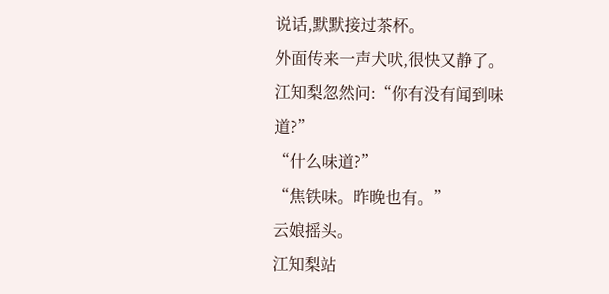说话,默默接过茶杯。
外面传来一声犬吠,很快又静了。
江知梨忽然问:“你有没有闻到味道?”
“什么味道?”
“焦铁味。昨晚也有。”
云娘摇头。
江知梨站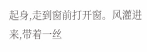起身,走到窗前打开窗。风灌进来,带着一丝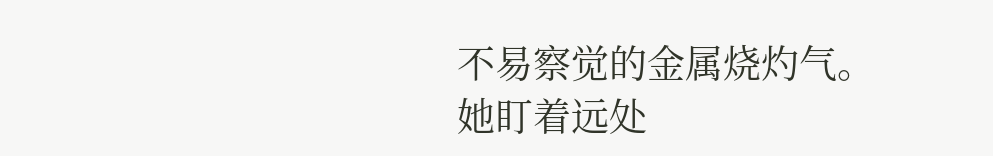不易察觉的金属烧灼气。
她盯着远处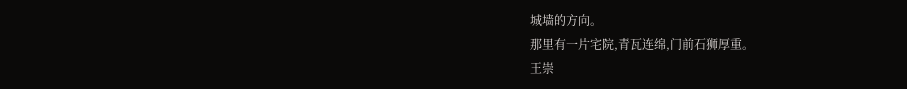城墙的方向。
那里有一片宅院,青瓦连绵,门前石狮厚重。
王崇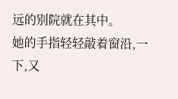远的别院就在其中。
她的手指轻轻敲着窗沿,一下,又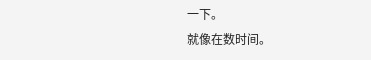一下。
就像在数时间。